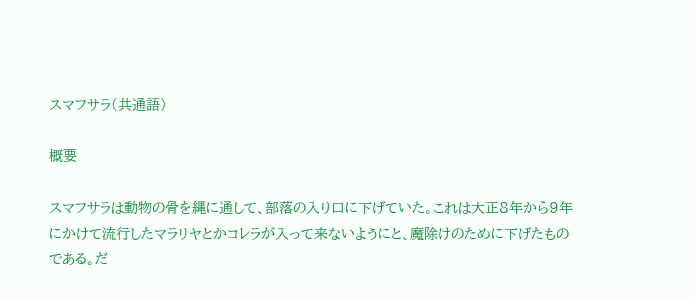スマフサラ(共通語)

概要

スマフサラは動物の骨を縄に通して、部落の入り口に下げていた。これは大正8年から9年にかけて流行したマラリヤとかコレラが入って来ないようにと、魔除けのために下げたものである。だ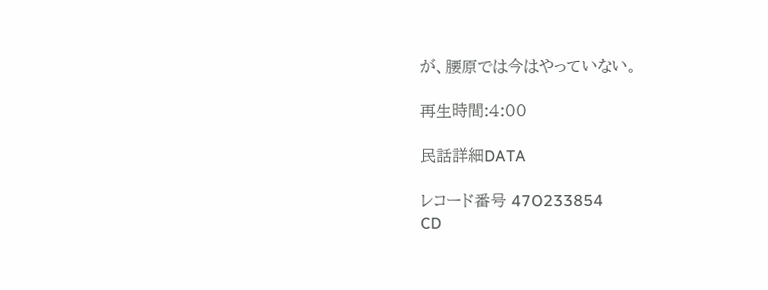が、腰原では今はやっていない。

再生時間:4:00

民話詳細DATA

レコード番号 47O233854
CD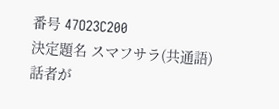番号 47O23C200
決定題名 スマフサラ(共通語)
話者が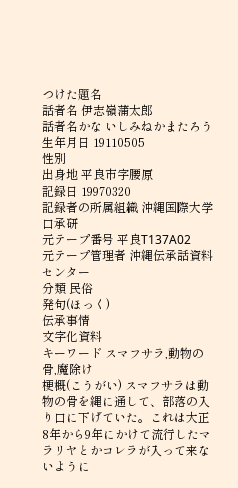つけた題名
話者名 伊志嶺蒲太郎
話者名かな いしみねかまたろう
生年月日 19110505
性別
出身地 平良市字腰原
記録日 19970320
記録者の所属組織 沖縄国際大学口承研
元テープ番号 平良T137A02
元テープ管理者 沖縄伝承話資料センター
分類 民俗
発句(ほっく)
伝承事情
文字化資料
キーワード スマフサラ,動物の骨,魔除け
梗概(こうがい) スマフサラは動物の骨を縄に通して、部落の入り口に下げていた。これは大正8年から9年にかけて流行したマラリヤとかコレラが入って来ないように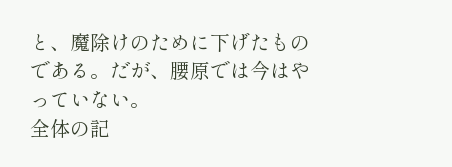と、魔除けのために下げたものである。だが、腰原では今はやっていない。
全体の記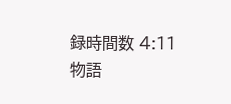録時間数 4:11
物語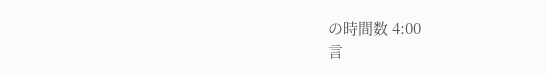の時間数 4:00
言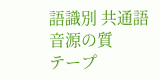語識別 共通語
音源の質
テープ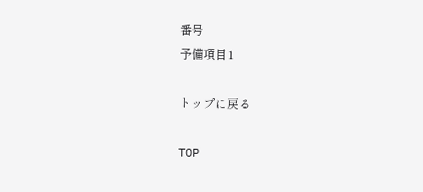番号
予備項目1

トップに戻る

TOP